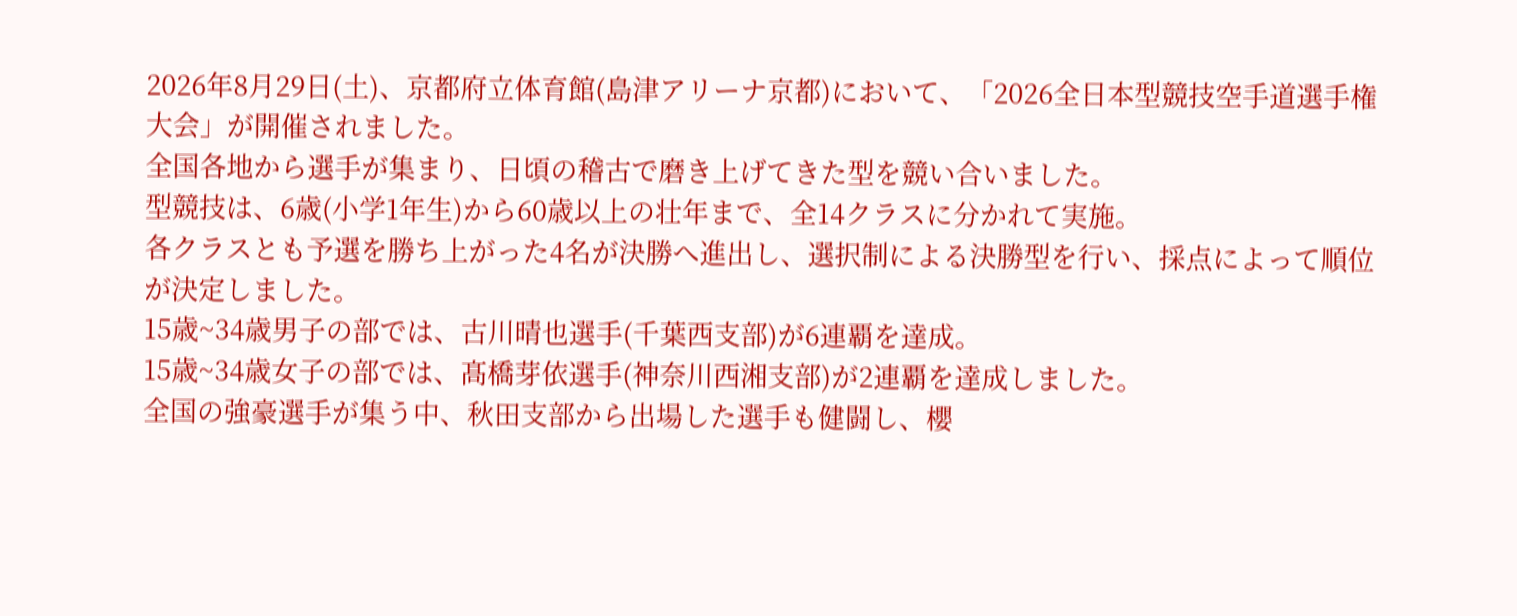2026年8月29日(土)、京都府立体育館(島津アリーナ京都)において、「2026全日本型競技空手道選手権大会」が開催されました。
全国各地から選手が集まり、日頃の稽古で磨き上げてきた型を競い合いました。
型競技は、6歳(小学1年生)から60歳以上の壮年まで、全14クラスに分かれて実施。
各クラスとも予選を勝ち上がった4名が決勝へ進出し、選択制による決勝型を行い、採点によって順位が決定しました。
15歳~34歳男子の部では、古川晴也選手(千葉西支部)が6連覇を達成。
15歳~34歳女子の部では、髙橋芽依選手(神奈川西湘支部)が2連覇を達成しました。
全国の強豪選手が集う中、秋田支部から出場した選手も健闘し、櫻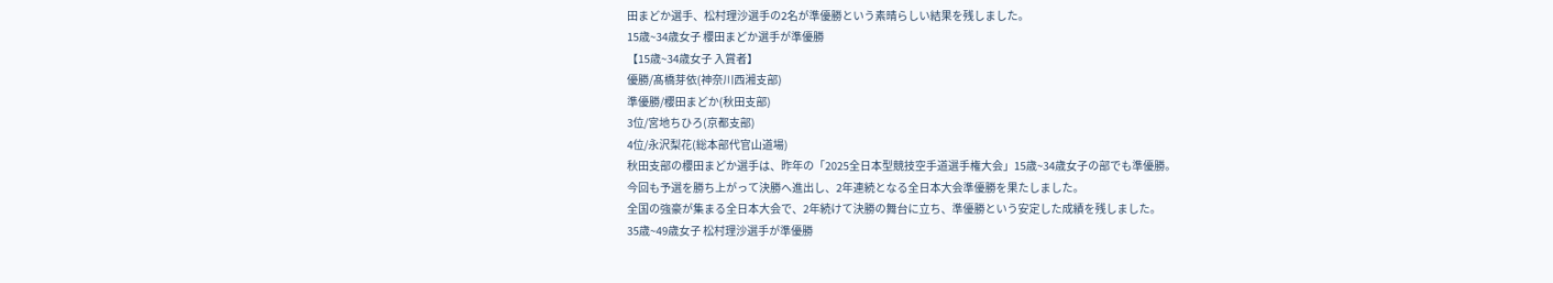田まどか選手、松村理沙選手の2名が準優勝という素晴らしい結果を残しました。
15歳~34歳女子 櫻田まどか選手が準優勝
【15歳~34歳女子 入賞者】
優勝/髙橋芽依(神奈川西湘支部)
準優勝/櫻田まどか(秋田支部)
3位/宮地ちひろ(京都支部)
4位/永沢梨花(総本部代官山道場)
秋田支部の櫻田まどか選手は、昨年の「2025全日本型競技空手道選手権大会」15歳~34歳女子の部でも準優勝。
今回も予選を勝ち上がって決勝へ進出し、2年連続となる全日本大会準優勝を果たしました。
全国の強豪が集まる全日本大会で、2年続けて決勝の舞台に立ち、準優勝という安定した成績を残しました。
35歳~49歳女子 松村理沙選手が準優勝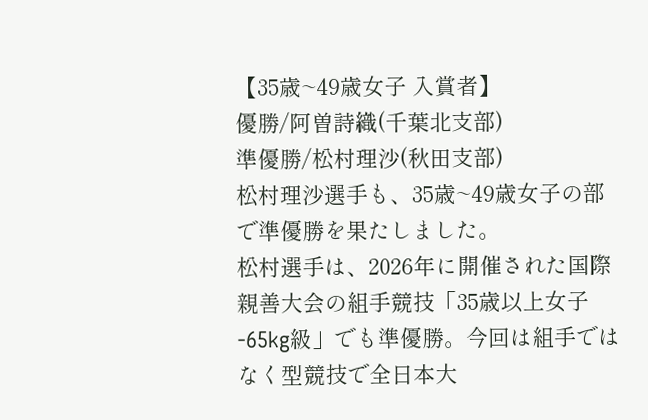【35歳~49歳女子 入賞者】
優勝/阿曽詩織(千葉北支部)
準優勝/松村理沙(秋田支部)
松村理沙選手も、35歳~49歳女子の部で準優勝を果たしました。
松村選手は、2026年に開催された国際親善大会の組手競技「35歳以上女子-65kg級」でも準優勝。今回は組手ではなく型競技で全日本大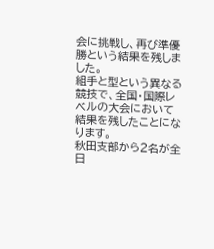会に挑戦し、再び準優勝という結果を残しました。
組手と型という異なる競技で、全国・国際レベルの大会において結果を残したことになります。
秋田支部から2名が全日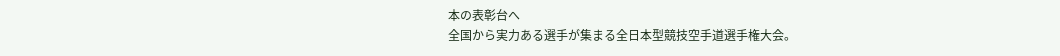本の表彰台へ
全国から実力ある選手が集まる全日本型競技空手道選手権大会。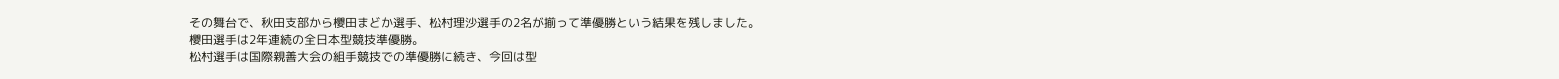その舞台で、秋田支部から櫻田まどか選手、松村理沙選手の2名が揃って準優勝という結果を残しました。
櫻田選手は2年連続の全日本型競技準優勝。
松村選手は国際親善大会の組手競技での準優勝に続き、今回は型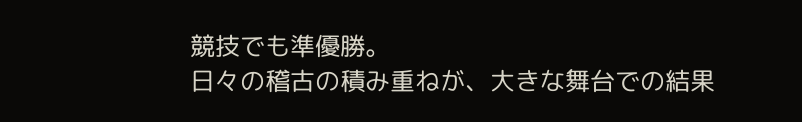競技でも準優勝。
日々の稽古の積み重ねが、大きな舞台での結果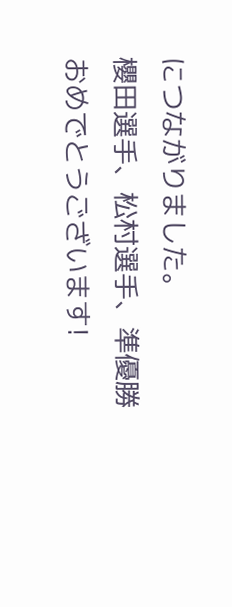につながりました。
櫻田選手、松村選手、準優勝おめでとうございます!